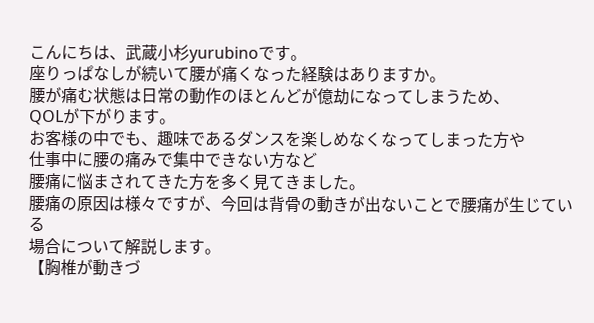こんにちは、武蔵小杉yurubinoです。
座りっぱなしが続いて腰が痛くなった経験はありますか。
腰が痛む状態は日常の動作のほとんどが億劫になってしまうため、
QOLが下がります。
お客様の中でも、趣味であるダンスを楽しめなくなってしまった方や
仕事中に腰の痛みで集中できない方など
腰痛に悩まされてきた方を多く見てきました。
腰痛の原因は様々ですが、今回は背骨の動きが出ないことで腰痛が生じている
場合について解説します。
【胸椎が動きづ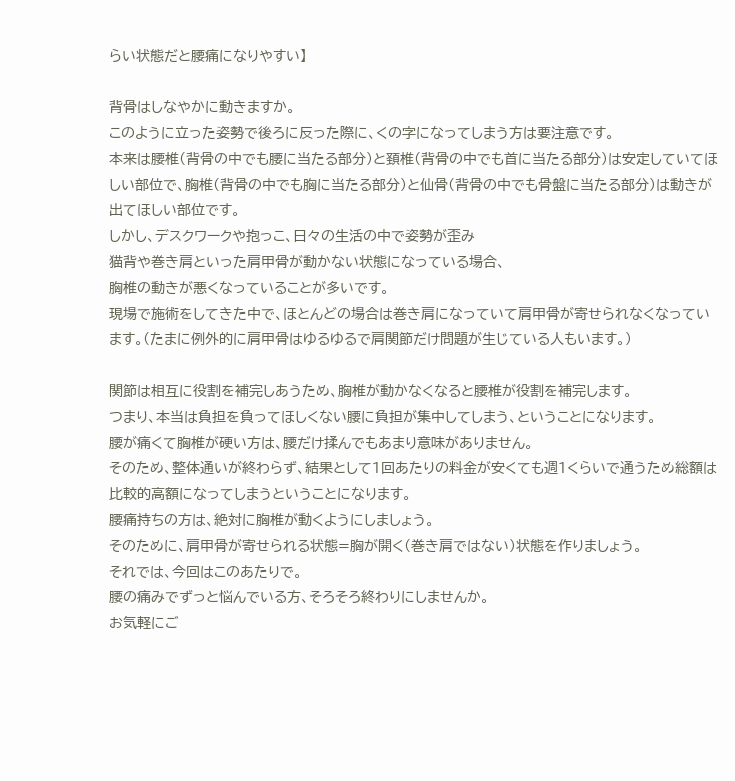らい状態だと腰痛になりやすい】

背骨はしなやかに動きますか。
このように立った姿勢で後ろに反った際に、くの字になってしまう方は要注意です。
本来は腰椎(背骨の中でも腰に当たる部分)と頚椎(背骨の中でも首に当たる部分)は安定していてほしい部位で、胸椎(背骨の中でも胸に当たる部分)と仙骨(背骨の中でも骨盤に当たる部分)は動きが出てほしい部位です。
しかし、デスクワークや抱っこ、日々の生活の中で姿勢が歪み
猫背や巻き肩といった肩甲骨が動かない状態になっている場合、
胸椎の動きが悪くなっていることが多いです。
現場で施術をしてきた中で、ほとんどの場合は巻き肩になっていて肩甲骨が寄せられなくなっています。(たまに例外的に肩甲骨はゆるゆるで肩関節だけ問題が生じている人もいます。)

関節は相互に役割を補完しあうため、胸椎が動かなくなると腰椎が役割を補完します。
つまり、本当は負担を負ってほしくない腰に負担が集中してしまう、ということになります。
腰が痛くて胸椎が硬い方は、腰だけ揉んでもあまり意味がありません。
そのため、整体通いが終わらず、結果として1回あたりの料金が安くても週1くらいで通うため総額は比較的高額になってしまうということになります。
腰痛持ちの方は、絶対に胸椎が動くようにしましょう。
そのために、肩甲骨が寄せられる状態=胸が開く(巻き肩ではない)状態を作りましょう。
それでは、今回はこのあたりで。
腰の痛みでずっと悩んでいる方、そろそろ終わりにしませんか。
お気軽にご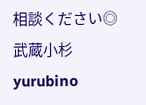相談ください◎
武蔵小杉yurubino